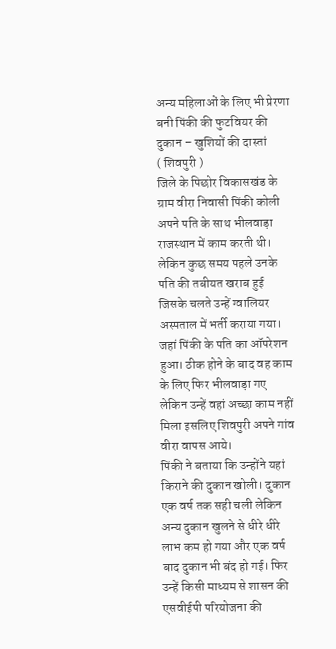अन्य महिलाओं के लिए भी प्रेरणा बनी पिंकी की फुटवियर की दुकान – खुशियों की दास्तां
( शिवपुरी )
जिले के पिछोर विकासखंड के ग्राम वीरा निवासी पिंकी कोली अपने पति के साथ भीलवाड़ा राजस्थान में काम करती थी। लेकिन कुछ समय पहले उनके पति की तबीयत खराब हुई जिसके चलते उन्हें ग्वालियर अस्पताल में भर्ती कराया गया। जहां पिंकी के पति का ऑपरेशन हुआ। ठीक होने के बाद वह काम के लिए फिर भीलवाड़ा गए लेकिन उन्हें वहां अच्छा काम नहीं मिला इसलिए शिवपुरी अपने गांव वीरा वापस आये।
पिंकी ने बताया कि उन्होंने यहां किराने की दुकान खोली। दुकान एक वर्ष तक सही चली लेकिन अन्य दुकान खुलने से धीरे धीरे लाभ कम हो गया और एक वर्ष बाद दुकान भी बंद हो गई। फिर उन्हें किसी माध्यम से शासन की एसवीईपी परियोजना की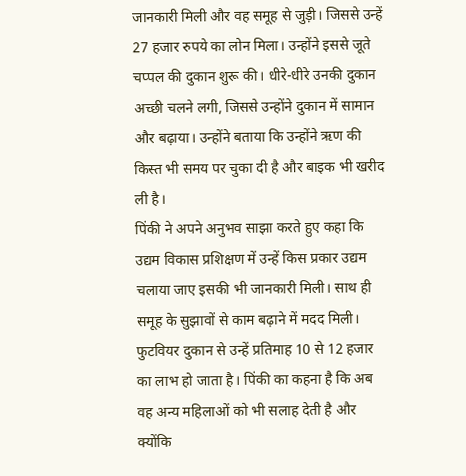जानकारी मिली और वह समूह से जुड़ी। जिससे उन्हें 27 हजार रुपये का लोन मिला। उन्होंने इससे जूते चप्पल की दुकान शुरू की। धीरे-धीरे उनकी दुकान अच्छी चलने लगी, जिससे उन्होंने दुकान में सामान और बढ़ाया। उन्होंने बताया कि उन्होंने ऋण की किस्त भी समय पर चुका दी है और बाइक भी खरीद ली है।
पिंकी ने अपने अनुभव साझा करते हुए कहा कि उद्यम विकास प्रशिक्षण में उन्हें किस प्रकार उद्यम चलाया जाए इसकी भी जानकारी मिली। साथ ही समूह के सुझावों से काम बढ़ाने में मदद मिली। फुटवियर दुकान से उन्हें प्रतिमाह 10 से 12 हजार का लाभ हो जाता है। पिंकी का कहना है कि अब वह अन्य महिलाओं को भी सलाह देती है और क्योंकि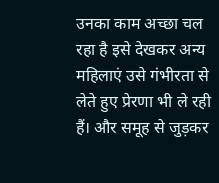उनका काम अच्छा चल रहा है इसे देखकर अन्य महिलाएं उसे गंभीरता से लेते हुए प्रेरणा भी ले रही हैं। और समूह से जुड़कर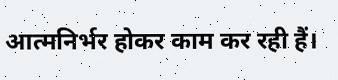आत्मनिर्भर होकर काम कर रही हैं।